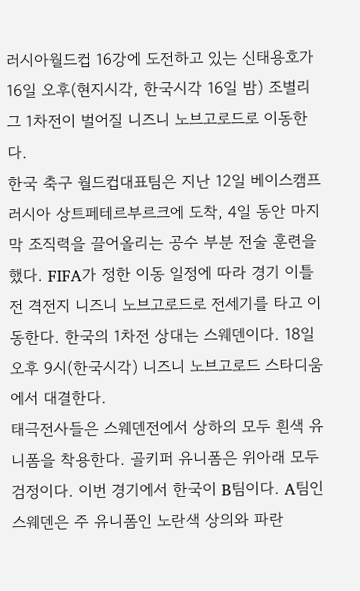러시아월드컵 16강에 도전하고 있는 신태용호가 16일 오후(현지시각, 한국시각 16일 밤) 조별리그 1차전이 벌어질 니즈니 노브고로드로 이동한다.
한국 축구 월드컵대표팀은 지난 12일 베이스캠프 러시아 상트페테르부르크에 도착, 4일 동안 마지막 조직력을 끌어올리는 공수 부분 전술 훈련을 했다. FIFA가 정한 이동 일정에 따라 경기 이틀 전 격전지 니즈니 노브고로드로 전세기를 타고 이동한다. 한국의 1차전 상대는 스웨덴이다. 18일 오후 9시(한국시각) 니즈니 노브고로드 스타디움에서 대결한다.
태극전사들은 스웨덴전에서 상하의 모두 흰색 유니폼을 착용한다. 골키퍼 유니폼은 위아래 모두 검정이다. 이번 경기에서 한국이 B팀이다. A팀인 스웨덴은 주 유니폼인 노란색 상의와 파란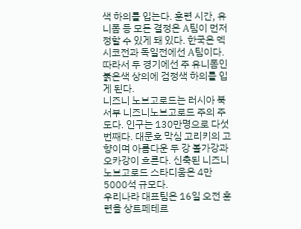색 하의를 입는다. 훈련 시간, 유니폼 등 모든 결정은 A팀이 먼저 정할 수 있게 돼 있다. 한국은 멕시코전과 독일전에선 A팀이다. 따라서 두 경기에선 주 유니폼인 붉은색 상의에 검정색 하의를 입게 된다.
니즈니 노브고로드는 러시아 북서부 니즈니노브고로드 주의 주도다. 인구는 130만명으로 다섯번째다. 대문호 막심 고리키의 고향이며 아름다운 두 강 볼가강과 오카강이 흐른다. 신축된 니즈니 노브고로드 스타디움은 4만5000석 규모다.
우리나라 대표팀은 16일 오전 훈련을 상트페테르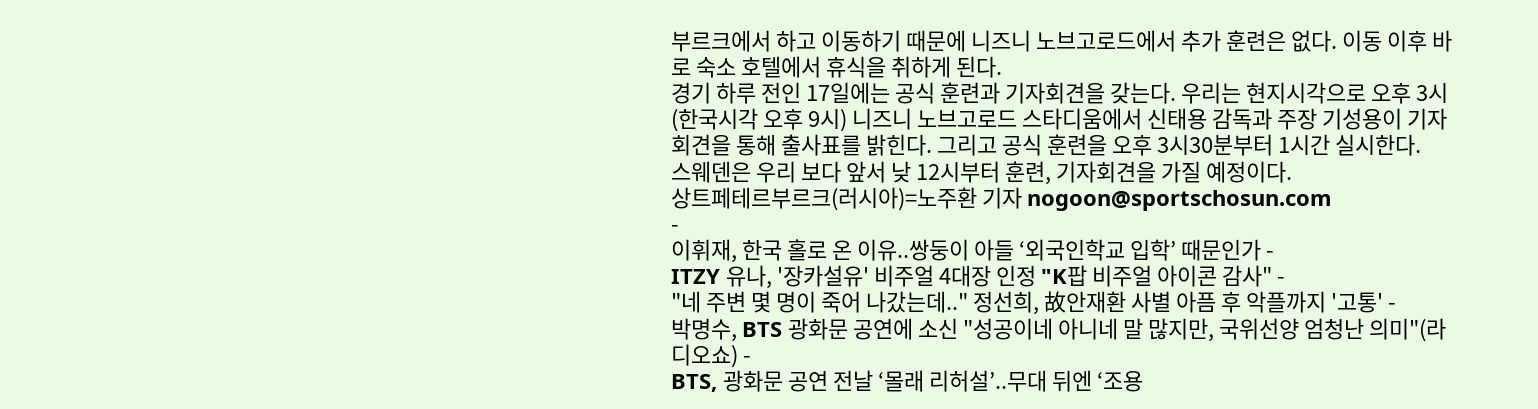부르크에서 하고 이동하기 때문에 니즈니 노브고로드에서 추가 훈련은 없다. 이동 이후 바로 숙소 호텔에서 휴식을 취하게 된다.
경기 하루 전인 17일에는 공식 훈련과 기자회견을 갖는다. 우리는 현지시각으로 오후 3시(한국시각 오후 9시) 니즈니 노브고로드 스타디움에서 신태용 감독과 주장 기성용이 기자회견을 통해 출사표를 밝힌다. 그리고 공식 훈련을 오후 3시30분부터 1시간 실시한다.
스웨덴은 우리 보다 앞서 낮 12시부터 훈련, 기자회견을 가질 예정이다.
상트페테르부르크(러시아)=노주환 기자 nogoon@sportschosun.com
-
이휘재, 한국 홀로 온 이유..쌍둥이 아들 ‘외국인학교 입학’ 때문인가 -
ITZY 유나, '장카설유' 비주얼 4대장 인정 "K팝 비주얼 아이콘 감사" -
"네 주변 몇 명이 죽어 나갔는데.." 정선희, 故안재환 사별 아픔 후 악플까지 '고통' -
박명수, BTS 광화문 공연에 소신 "성공이네 아니네 말 많지만, 국위선양 엄청난 의미"(라디오쇼) -
BTS, 광화문 공연 전날 ‘몰래 리허설’..무대 뒤엔 ‘조용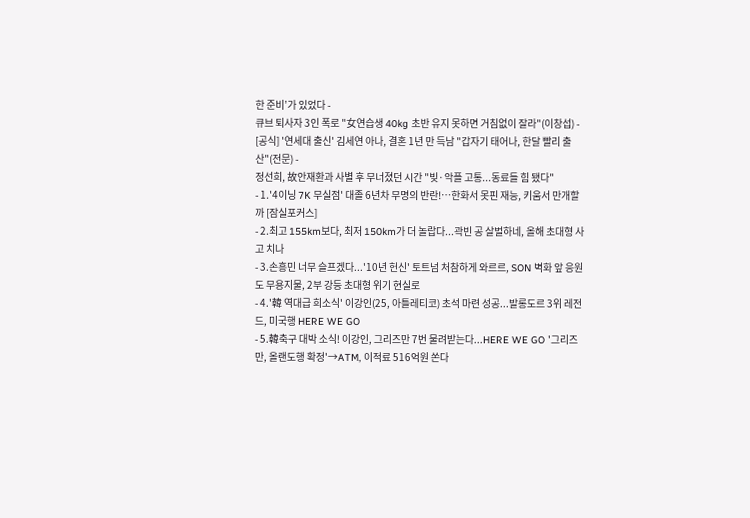한 준비’가 있었다 -
큐브 퇴사자 3인 폭로 "女연습생 40kg 초반 유지 못하면 거침없이 잘라"(이창섭) -
[공식] '연세대 출신' 김세연 아나, 결혼 1년 만 득남 "갑자기 태어나, 한달 빨리 출산"(전문) -
정선희, 故안재환과 사별 후 무너졌던 시간 "빚·악플 고통...동료들 힘 됐다"
- 1.'4이닝 7K 무실점' 대졸 6년차 무명의 반란!…한화서 못핀 재능, 키움서 만개할까 [잠실포커스]
- 2.최고 155km보다, 최저 150km가 더 놀랍다...곽빈 공 살벌하네, 올해 초대형 사고 치나
- 3.손흥민 너무 슬프겠다...'10년 헌신' 토트넘 처참하게 와르르, SON 벽화 앞 응원도 무용지물, 2부 강등 초대형 위기 현실로
- 4.'韓 역대급 희소식' 이강인(25, 아틀레티코) 초석 마련 성공...발롱도르 3위 레전드, 미국행 HERE WE GO
- 5.韓축구 대박 소식! 이강인, 그리즈만 7번 물려받는다...HERE WE GO '그리즈만, 올랜도행 확정'→ATM, 이적료 516억원 쏜다